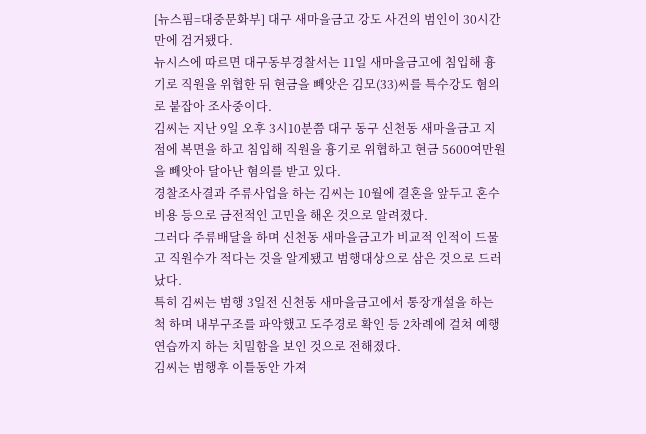[뉴스핌=대중문화부] 대구 새마을금고 강도 사건의 범인이 30시간만에 검거됐다.
뉴시스에 따르면 대구동부경찰서는 11일 새마을금고에 침입해 흉기로 직원을 위협한 뒤 현금을 빼앗은 김모(33)씨를 특수강도 혐의로 붙잡아 조사중이다.
김씨는 지난 9일 오후 3시10분쯤 대구 동구 신천동 새마을금고 지점에 복면을 하고 침입해 직원을 흉기로 위협하고 현금 5600여만원을 빼앗아 달아난 혐의를 받고 있다.
경찰조사결과 주류사업을 하는 김씨는 10월에 결혼을 앞두고 혼수 비용 등으로 금전적인 고민을 해온 것으로 알려졌다.
그러다 주류배달을 하며 신천동 새마을금고가 비교적 인적이 드물고 직원수가 적다는 것을 알게됐고 범행대상으로 삼은 것으로 드러났다.
특히 김씨는 범행 3일전 신천동 새마을금고에서 통장개설을 하는 척 하며 내부구조를 파악했고 도주경로 확인 등 2차례에 걸쳐 예행연습까지 하는 치밀함을 보인 것으로 전해졌다.
김씨는 범행후 이틀동안 가져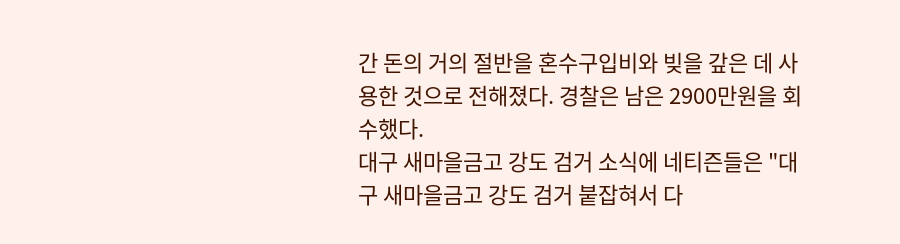간 돈의 거의 절반을 혼수구입비와 빚을 갚은 데 사용한 것으로 전해졌다. 경찰은 남은 2900만원을 회수했다.
대구 새마을금고 강도 검거 소식에 네티즌들은 "대구 새마을금고 강도 검거 붙잡혀서 다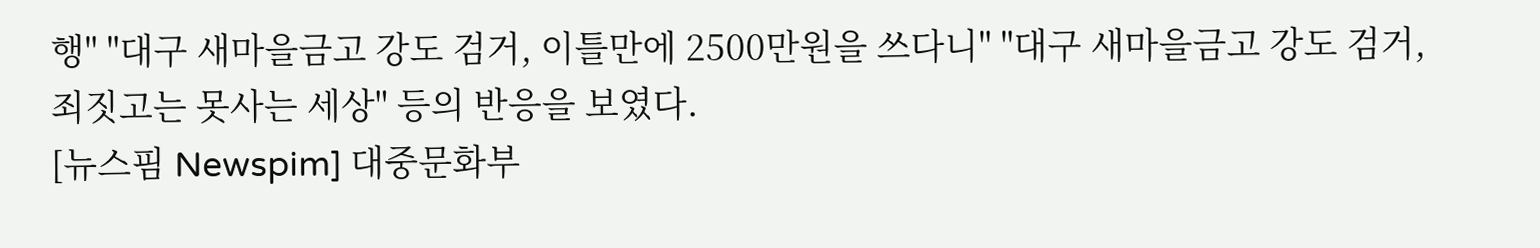행" "대구 새마을금고 강도 검거, 이틀만에 2500만원을 쓰다니" "대구 새마을금고 강도 검거, 죄짓고는 못사는 세상" 등의 반응을 보였다.
[뉴스핌 Newspim] 대중문화부